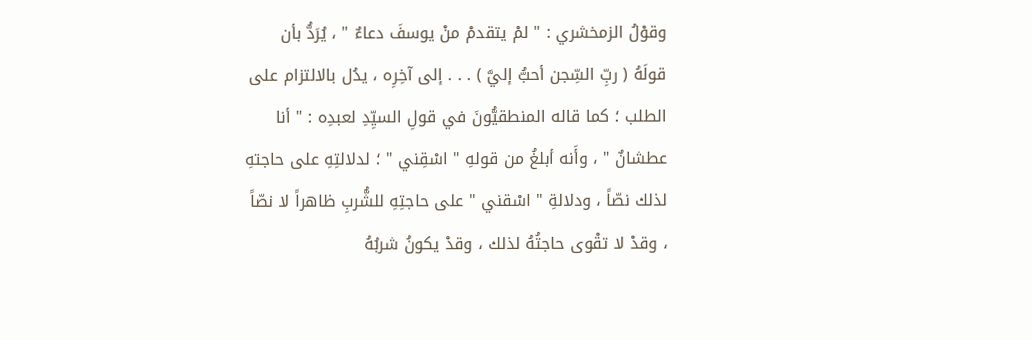وقوْلُ الزمخشري : " لمْ يتقدمْ منْ يوسفَ دعاءٌ " ، يُرَدُّ بأن قولَهُ ( ربِّ السِّجن أحبُّ إليَّ ) . . . إلى آخِرِه ، يدُل بالالتزام على الطلب ؛ كما قاله المنطقيُّونَ في قولِ السيِّدِ لعبدِه : " أنا عطشانٌ " ، وأَنه أبلغُ من قولهِ " اسْقِني " ؛ لدلالتِهِ على حاجتهِ لذلك نصّاً ، ودلالةِ " اسْقني " على حاجتِهِ للشُّربِ ظاهراً لا نصّاً ، وقدْ لا تقْوى حاجتُهُ لذلك ، وقدْ يكونُ شربُهُ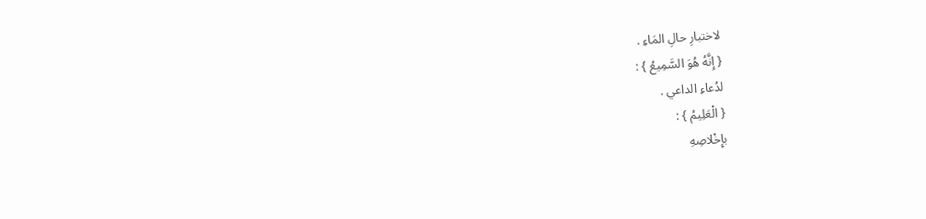لاختبارِ حالِ المَاءِ .
{ إِنَّهُ هُوَ السَّمِيعُ } :
لدُعاءِ الداعي .
{ الْعَلِيمُ } :
بإِخْلاصِهِ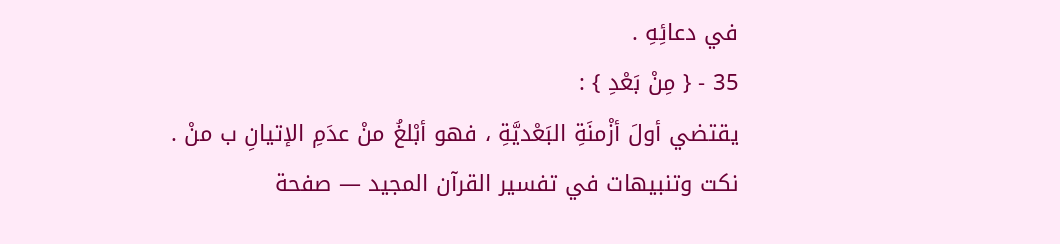في دعائِهِ .
35 - { مِنْ بَعْدِ } :
يقتضي أولَ أزْمنَةِ البَعْديَّةِ ، فهو أبْلغُ منْ عدَمِ الإتيانِ ب منْ .
نكت وتنبيهات في تفسير القرآن المجيد — صفحة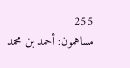255
مساهمون: أحمد بن محمد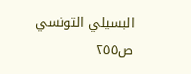البسيلي التونسي
ص٢٥٥